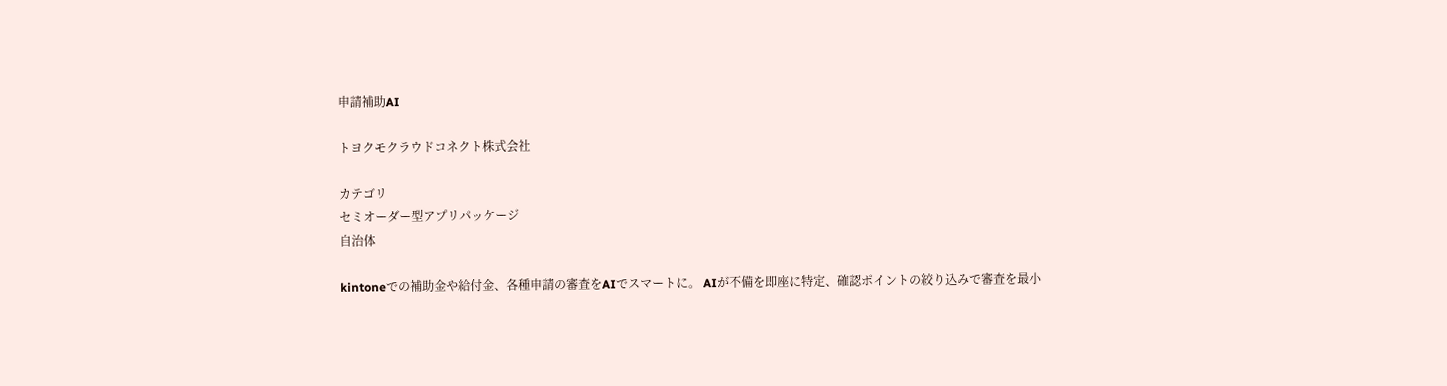申請補助AI

トヨクモクラウドコネクト株式会社

カテゴリ
セミオーダー型アプリパッケージ
自治体

kintoneでの補助金や給付金、各種申請の審査をAIでスマートに。 AIが不備を即座に特定、確認ポイントの絞り込みで審査を最小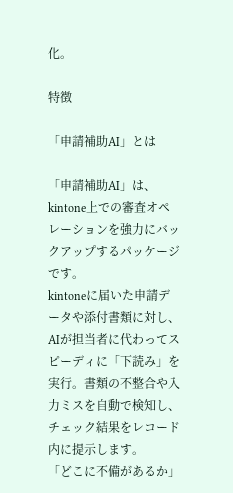化。

特徴

「申請補助AI」とは

「申請補助AI」は、kintone上での審査オペレーションを強力にバックアップするパッケージです。
kintoneに届いた申請データや添付書類に対し、AIが担当者に代わってスピーディに「下読み」を実行。書類の不整合や入力ミスを自動で検知し、チェック結果をレコード内に提示します。
「どこに不備があるか」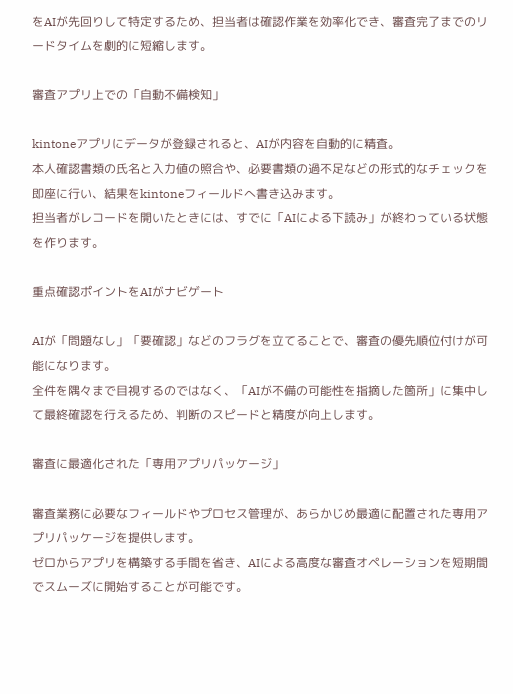をAIが先回りして特定するため、担当者は確認作業を効率化でき、審査完了までのリードタイムを劇的に短縮します。

審査アプリ上での「自動不備検知」

kintoneアプリにデータが登録されると、AIが内容を自動的に精査。
本人確認書類の氏名と入力値の照合や、必要書類の過不足などの形式的なチェックを即座に行い、結果をkintoneフィールドへ書き込みます。
担当者がレコードを開いたときには、すでに「AIによる下読み」が終わっている状態を作ります。

重点確認ポイントをAIがナビゲート

AIが「問題なし」「要確認」などのフラグを立てることで、審査の優先順位付けが可能になります。
全件を隅々まで目視するのではなく、「AIが不備の可能性を指摘した箇所」に集中して最終確認を行えるため、判断のスピードと精度が向上します。

審査に最適化された「専用アプリパッケージ」

審査業務に必要なフィールドやプロセス管理が、あらかじめ最適に配置された専用アプリパッケージを提供します。
ゼロからアプリを構築する手間を省き、AIによる高度な審査オペレーションを短期間でスムーズに開始することが可能です。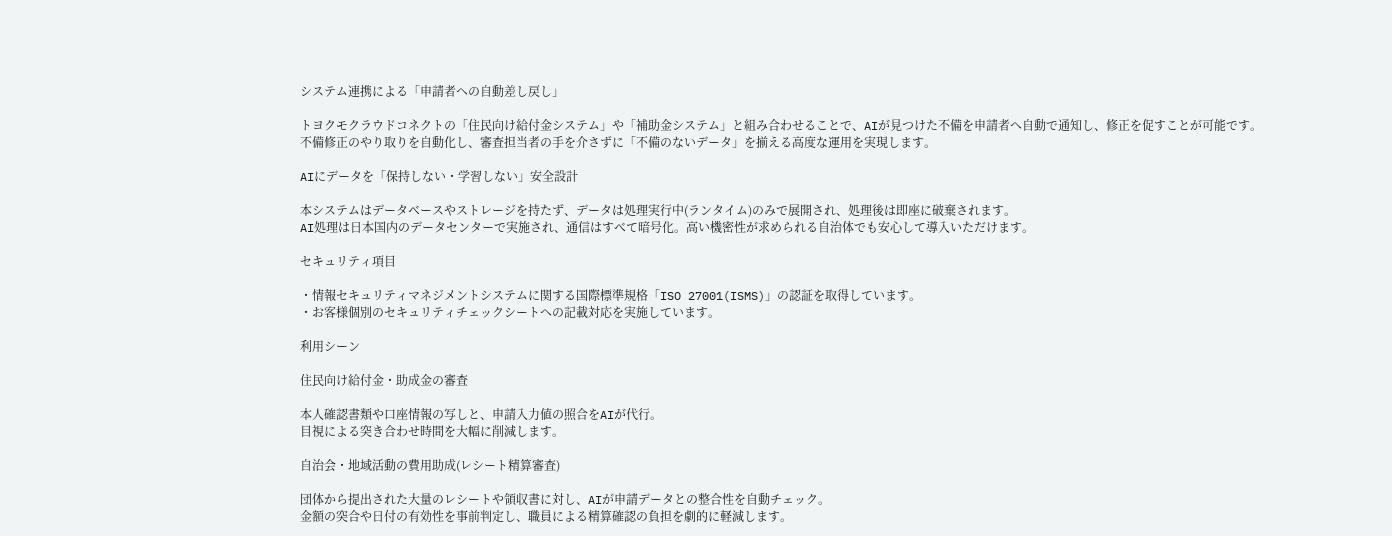システム連携による「申請者への自動差し戻し」

トヨクモクラウドコネクトの「住民向け給付金システム」や「補助金システム」と組み合わせることで、AIが見つけた不備を申請者へ自動で通知し、修正を促すことが可能です。
不備修正のやり取りを自動化し、審査担当者の手を介さずに「不備のないデータ」を揃える高度な運用を実現します。

AIにデータを「保持しない・学習しない」安全設計

本システムはデータベースやストレージを持たず、データは処理実行中(ランタイム)のみで展開され、処理後は即座に破棄されます。
AI処理は日本国内のデータセンターで実施され、通信はすべて暗号化。高い機密性が求められる自治体でも安心して導入いただけます。

セキュリティ項目

・情報セキュリティマネジメントシステムに関する国際標準規格「ISO 27001(ISMS)」の認証を取得しています。
・お客様個別のセキュリティチェックシートへの記載対応を実施しています。

利用シーン

住民向け給付金・助成金の審査

本人確認書類や口座情報の写しと、申請入力値の照合をAIが代行。
目視による突き合わせ時間を大幅に削減します。

自治会・地域活動の費用助成(レシート精算審査)

団体から提出された大量のレシートや領収書に対し、AIが申請データとの整合性を自動チェック。
金額の突合や日付の有効性を事前判定し、職員による精算確認の負担を劇的に軽減します。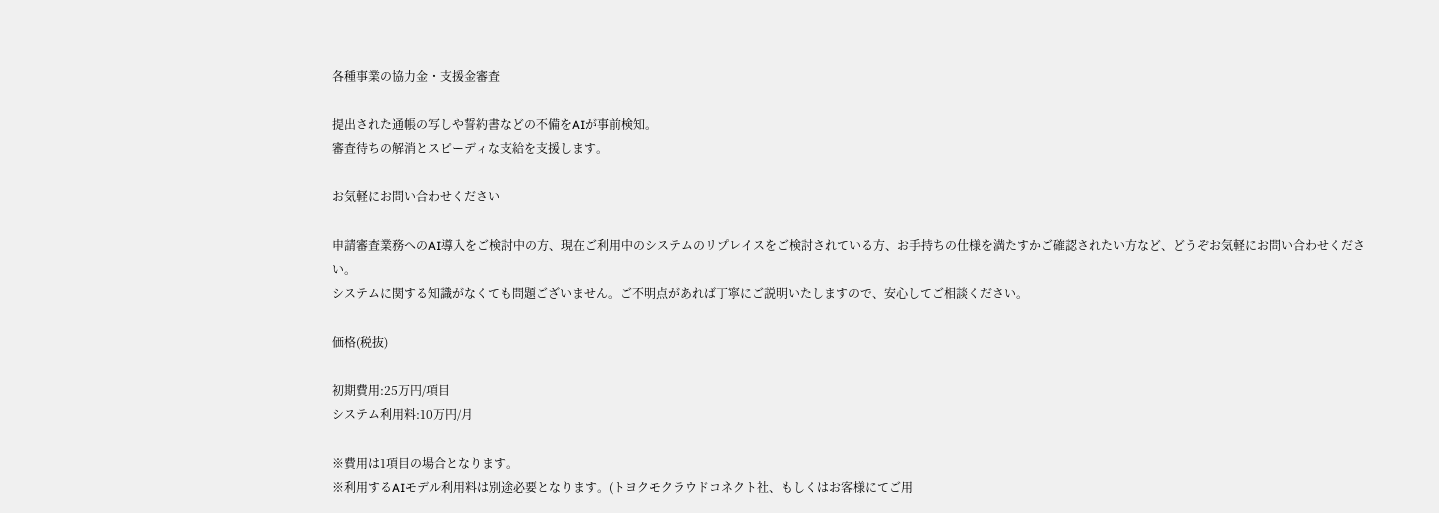各種事業の協力金・支援金審査

提出された通帳の写しや誓約書などの不備をAIが事前検知。
審査待ちの解消とスピーディな支給を支援します。

お気軽にお問い合わせください

申請審査業務へのAI導入をご検討中の方、現在ご利用中のシステムのリプレイスをご検討されている方、お手持ちの仕様を満たすかご確認されたい方など、どうぞお気軽にお問い合わせください。
システムに関する知識がなくても問題ございません。ご不明点があれば丁寧にご説明いたしますので、安心してご相談ください。

価格(税抜)

初期費用:25万円/項目
システム利用料:10万円/月

※費用は1項目の場合となります。
※利用するAIモデル利用料は別途必要となります。(トヨクモクラウドコネクト社、もしくはお客様にてご用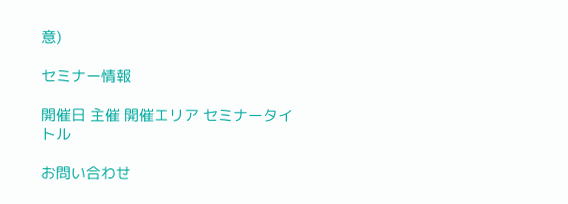意)

セミナー情報

開催日 主催 開催エリア セミナータイトル

お問い合わせ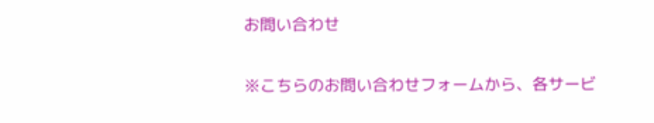お問い合わせ

※こちらのお問い合わせフォームから、各サービ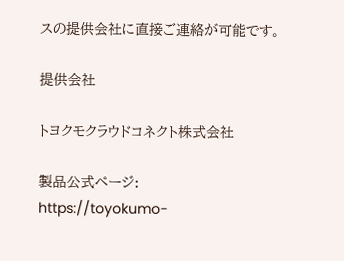スの提供会社に直接ご連絡が可能です。

提供会社

トヨクモクラウドコネクト株式会社

製品公式ページ:
https://toyokumo-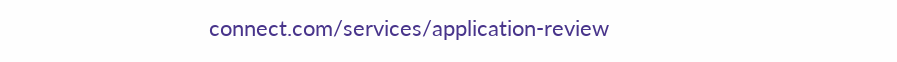connect.com/services/application-review